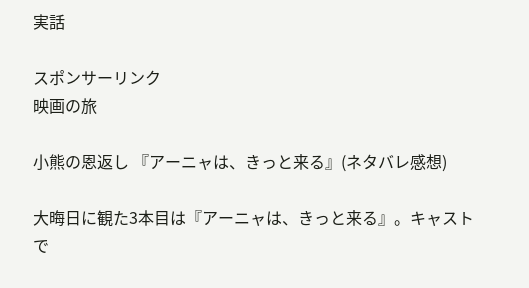実話

スポンサーリンク
映画の旅

小熊の恩返し 『アーニャは、きっと来る』(ネタバレ感想)

大晦日に観た3本目は『アーニャは、きっと来る』。キャストで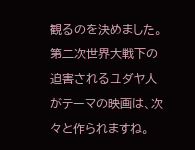観るのを決めました。第二次世界大戦下の迫害されるユダヤ人がテーマの映画は、次々と作られますね。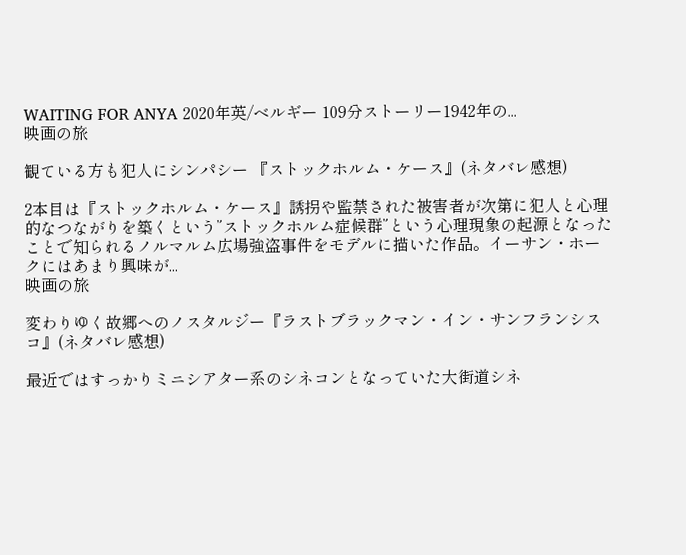WAITING FOR ANYA 2020年英/ベルギー 109分ストーリー1942年の...
映画の旅

観ている方も犯人にシンパシー 『ストックホルム・ケース』(ネタバレ感想)

2本目は『ストックホルム・ケース』誘拐や監禁された被害者が次第に犯人と心理的なつながりを築くという”ストックホルム症候群”という心理現象の起源となったことで知られるノルマルム広場強盗事件をモデルに描いた作品。イーサン・ホークにはあまり興味が...
映画の旅

変わりゆく故郷へのノスタルジー『ラストブラックマン・イン・サンフランシスコ』(ネタバレ感想)

最近ではすっかりミニシアター系のシネコンとなっていた大街道シネ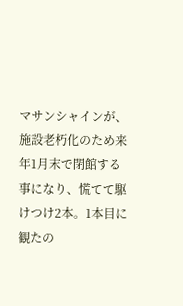マサンシャインが、施設老朽化のため来年1月末で閉館する事になり、慌てて駆けつけ2本。1本目に観たの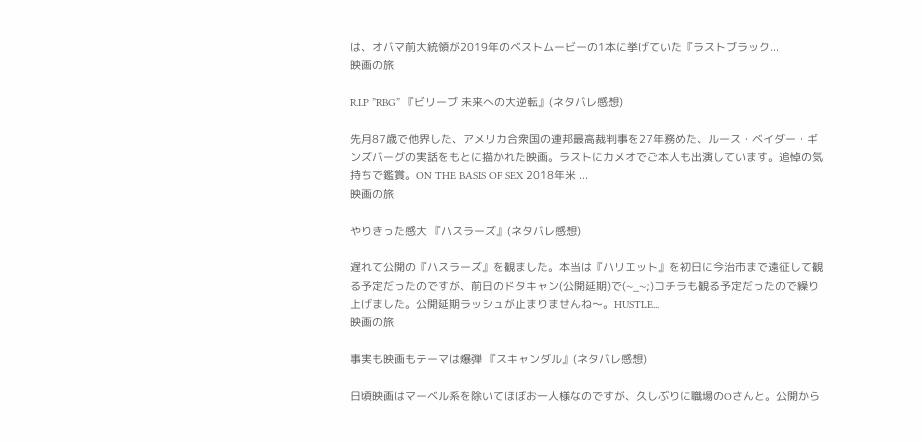は、オバマ前大統領が2019年のベストムービーの1本に挙げていた『ラストブラック...
映画の旅

R.I.P ”RBG” 『ビリーブ 未来への大逆転』(ネタバレ感想)

先月87歳で他界した、アメリカ合衆国の連邦最高裁判事を27年務めた、ルース・ベイダー・ギンズバーグの実話をもとに描かれた映画。ラストにカメオでご本人も出演しています。追悼の気持ちで鑑賞。ON THE BASIS OF SEX 2018年米 ...
映画の旅

やりきった感大 『ハスラーズ』(ネタバレ感想)

遅れて公開の『ハスラーズ』を観ました。本当は『ハリエット』を初日に今治市まで遠征して観る予定だったのですが、前日のドタキャン(公開延期)で(~_~;)コチラも観る予定だったので繰り上げました。公開延期ラッシュが止まりませんね〜。HUSTLE...
映画の旅

事実も映画もテーマは爆弾 『スキャンダル』(ネタバレ感想)

日頃映画はマーベル系を除いてほぼお一人様なのですが、久しぶりに職場のOさんと。公開から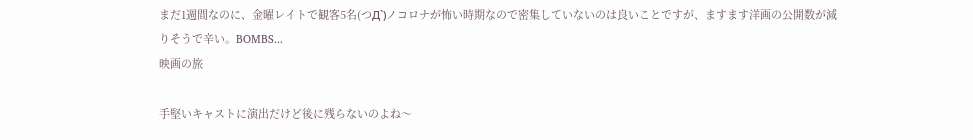まだ1週間なのに、金曜レイトで観客5名(つД`)ノコロナが怖い時期なので密集していないのは良いことですが、ますます洋画の公開数が減りそうで辛い。BOMBS...
映画の旅

手堅いキャストに演出だけど後に残らないのよね〜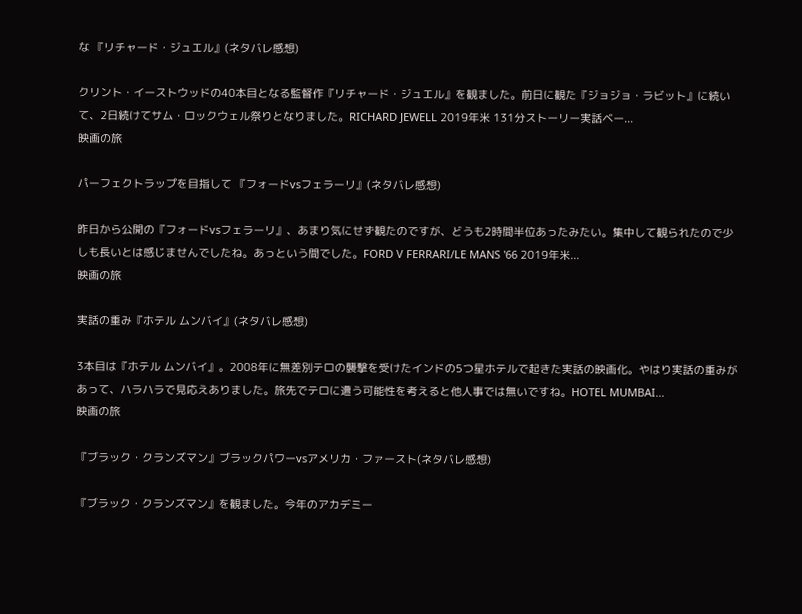な 『リチャード・ジュエル』(ネタバレ感想)

クリント・イーストウッドの40本目となる監督作『リチャード・ジュエル』を観ました。前日に観た『ジョジョ・ラビット』に続いて、2日続けてサム・ロックウェル祭りとなりました。RICHARD JEWELL 2019年米 131分ストーリー実話ベー...
映画の旅

パーフェクトラップを目指して 『フォードvsフェラーリ』(ネタバレ感想)

昨日から公開の『フォードvsフェラーリ』、あまり気にせず観たのですが、どうも2時間半位あったみたい。集中して観られたので少しも長いとは感じませんでしたね。あっという間でした。FORD V FERRARI/LE MANS '66 2019年米...
映画の旅

実話の重み『ホテル ムンバイ』(ネタバレ感想)

3本目は『ホテル ムンバイ』。2008年に無差別テロの襲撃を受けたインドの5つ星ホテルで起きた実話の映画化。やはり実話の重みがあって、ハラハラで見応えありました。旅先でテロに遭う可能性を考えると他人事では無いですね。HOTEL MUMBAI...
映画の旅

『ブラック・クランズマン』ブラックパワーvsアメリカ・ファースト(ネタバレ感想)

『ブラック・クランズマン』を観ました。今年のアカデミー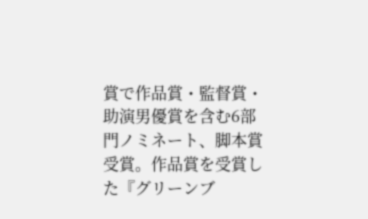賞で作品賞・監督賞・助演男優賞を含む6部門ノミネート、脚本賞受賞。作品賞を受賞した『グリーンブ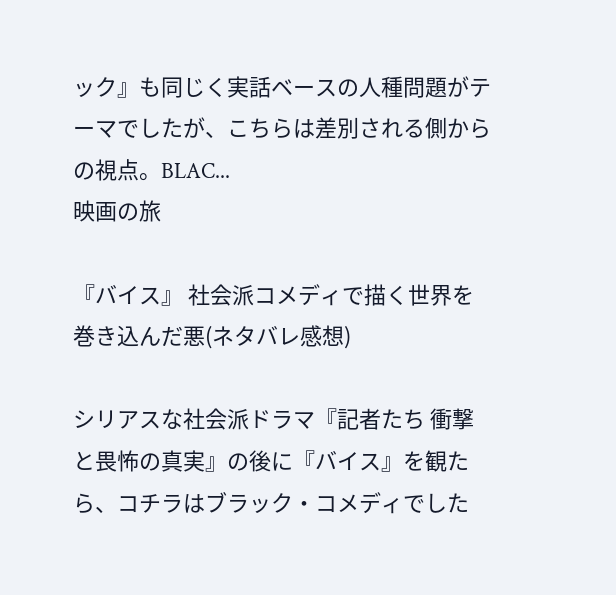ック』も同じく実話ベースの人種問題がテーマでしたが、こちらは差別される側からの視点。BLAC...
映画の旅

『バイス』 社会派コメディで描く世界を巻き込んだ悪(ネタバレ感想)

シリアスな社会派ドラマ『記者たち 衝撃と畏怖の真実』の後に『バイス』を観たら、コチラはブラック・コメディでした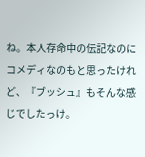ね。本人存命中の伝記なのにコメディなのもと思ったけれど、『ブッシュ』もそんな感じでしたっけ。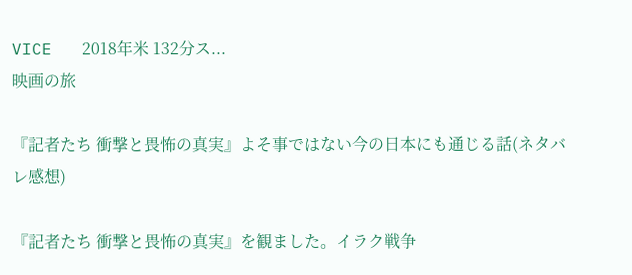VICE   2018年米 132分ス...
映画の旅

『記者たち 衝撃と畏怖の真実』よそ事ではない今の日本にも通じる話(ネタバレ感想)

『記者たち 衝撃と畏怖の真実』を観ました。イラク戦争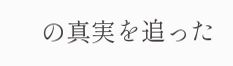の真実を追った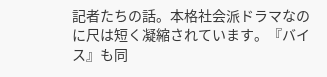記者たちの話。本格社会派ドラマなのに尺は短く凝縮されています。『バイス』も同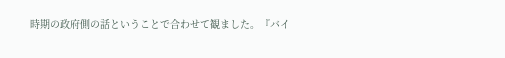時期の政府側の話ということで合わせて観ました。『バイ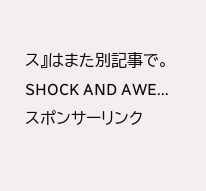ス』はまた別記事で。SHOCK AND AWE...
スポンサーリンク